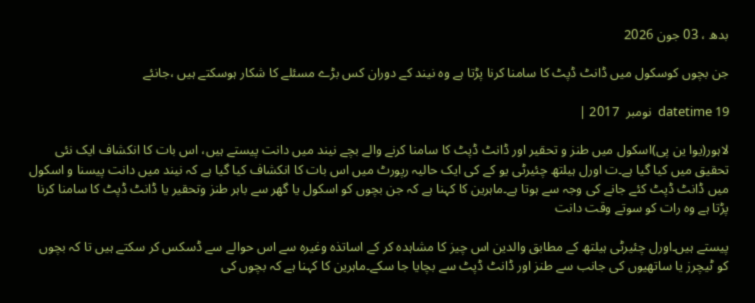بدھ ، 03 جون 2026

جن بچوں کوسکول میں ڈانٹ ڈپٹ کا سامنا کرنا پڑتا ہے وہ نیند کے دوران کس بڑے مسئلے کا شکار ہوسکتے ہیں ،جانئے

datetime 19  نومبر  2017 |

لاہور(یوا ین پی)اسکول میں طنز و تحقیر اور ڈانٹ ڈپٹ کا سامنا کرنے والے بچے نیند میں دانت پیستے ہیں، اس بات کا انکشاف ایک نئی تحقیق میں کیا گیا ہے۔ت اورل ہیلتھ چئیرٹی یو کے کی ایک حالیہ رپورٹ میں اس بات کا انکشاف کیا گیا ہے کہ نیند میں دانت پیسنا و اسکول میں ڈانٹ ڈپٹ کئے جانے کی وجہ سے ہوتا ہے۔ماہرین کا کہنا ہے کہ جن بچوں کو اسکول یا گھر سے باہر طنز وتحقیر یا ڈانٹ ڈپٹ کا سامنا کرنا پڑتا ہے وہ رات کو سوتے وقت دانت

پیستے ہیں۔اورل چئیرٹی ہیلتھ کے مطابق والدین اس چیز کا مشاہدہ کر کے اساتذہ وغیرہ سے اس حوالے سے ڈسکس کر سکتے ہیں تا کہ بچوں کو ٹیچرز یا ساتھیوں کی جانب سے طنز اور ڈانٹ ڈپٹ سے بچایا جا سکے۔ماہرین کا کہنا ہے کہ بچوں کی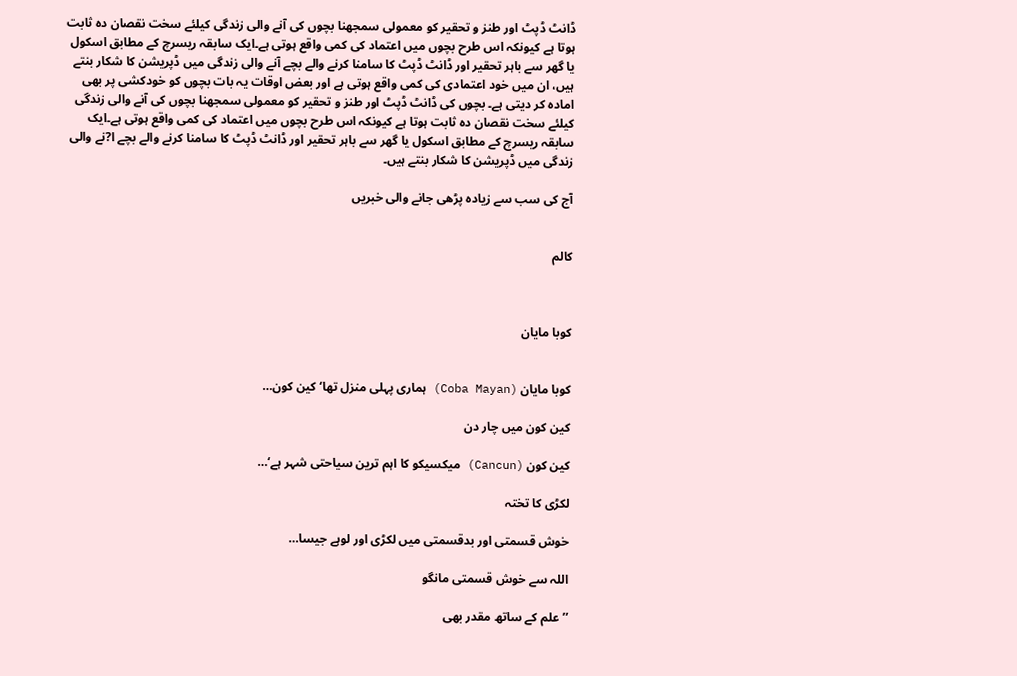ڈانٹ ڈپٹ اور طنز و تحقیر کو معمولی سمجھنا بچوں کی آنے والی زندگی کیلئے سخت نقصان دہ ثابت ہوتا ہے کیونکہ اس طرح بچوں میں اعتماد کی کمی واقع ہوتی ہے۔ایک سابقہ ریسرچ کے مطابق اسکول یا گھر سے باہر تحقیر اور ڈانٹ ڈپٹ کا سامنا کرنے والے بچے آنے والی زندگی میں ڈپریشن کا شکار بنتے ہیں، ان میں خود اعتمادی کی کمی واقع ہوتی ہے اور بعض اوقات یہ بات بچوں کو خودکشی پر بھی امادہ کر دیتی ہے۔ بچوں کی ڈانٹ ڈپٹ اور طنز و تحقیر کو معمولی سمجھنا بچوں کی آنے والی زندگی کیلئے سخت نقصان دہ ثابت ہوتا ہے کیونکہ اس طرح بچوں میں اعتماد کی کمی واقع ہوتی ہے۔ایک سابقہ ریسرچ کے مطابق اسکول یا گھر سے باہر تحقیر اور ڈانٹ ڈپٹ کا سامنا کرنے والے بچے ا?نے والی زندگی میں ڈپریشن کا شکار بنتے ہیں۔

آج کی سب سے زیادہ پڑھی جانے والی خبریں


کالم



کوبا مایان


کوبا مایان (Coba Mayan) ہماری پہلی منزل تھا‘ کین کون…

کین کون میں چار دن

کین کون (Cancun) میکسیکو کا اہم ترین سیاحتی شہر ہے‘…

لکڑی کا تختہ

خوش قسمتی اور بدقسمتی میں لکڑی اور لوہے جیسا…

اللہ سے خوش قسمتی مانگو

’’علم کے ساتھ مقدر بھی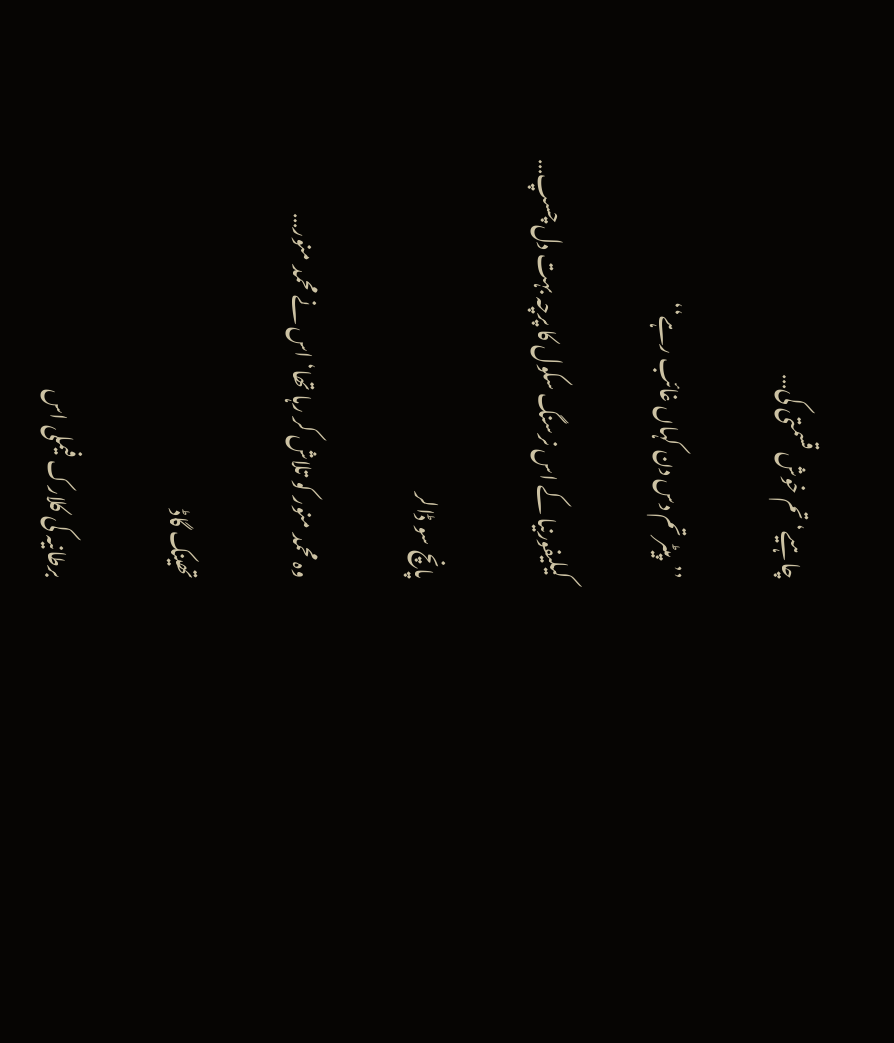چاہیے‘ تم خوش قسمتی کی…

’’پیٹر تم دس دن کہاں غائب رہے‘‘

کیلیفورنیا کے اس نرسنگ سکول کا پرچہ بہت دل چسپ…

پانچ سو ڈالر

وہ محمد منور کو تلاش کر رہا تھا‘ اس نے محمد منور…

تھینک گاڈ

برطانیہ کی کلارک فیملی اس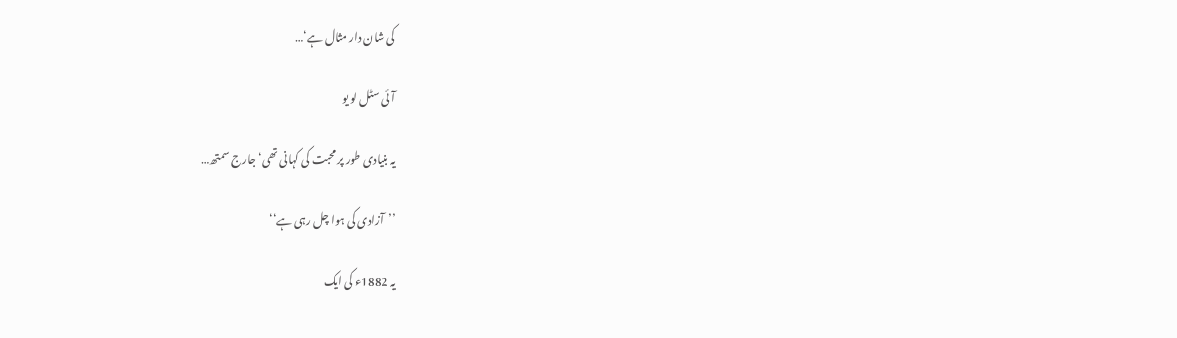کی شان دار مثال ہے‘…

آئی سٹل لو یو

یہ بنیادی طور پر محبت کی کہانی تھی‘ جارج سمتھ…

’’آزادی کی ہوا چل رہی ہے‘‘

یہ 1882ء کی ایک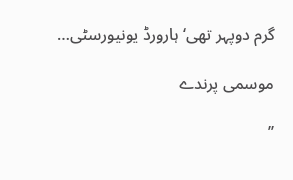گرم دوپہر تھی‘ ہارورڈ یونیورسٹی…

موسمی پرندے

’’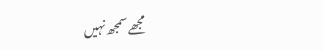مجھے سمجھ نہیں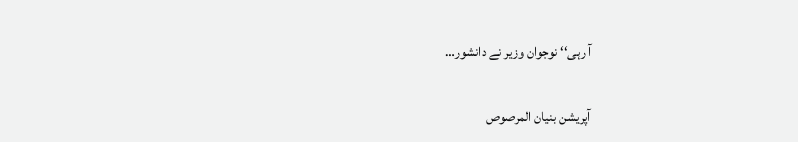آ رہی‘‘ نوجوان وزیر نے دانشور…

آپریشن بنیان المرصوص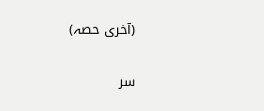(آخری حصہ)

سر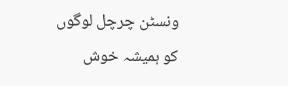ونسٹن چرچل لوگوں کو ہمیشہ خوش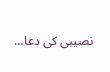نصیبی کی دعا…